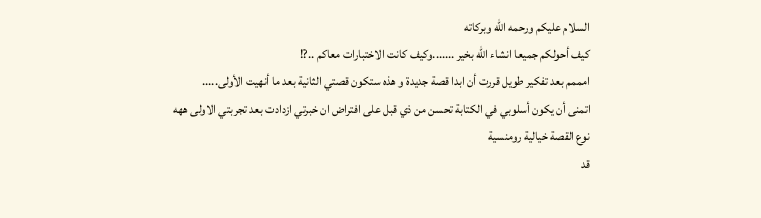السلام عليكم ورحمه الله وبركاته
كيف أحولكم جميعا انشاء الله بخير .......وكيف كانت الاختبارات معاكم ..?!
امممم بعد تفكير طويل قررت أن ابدا قصة جديدة و هذه ستكون قصتي الثانية بعد ما أنهيت الأولى.....
اتمنى أن يكون أسلوبي في الكتابة تحسن من ذي قبل على افتراض ان خبرتي ازدادت بعد تجربتي الاولى ههه
نوع القصة خيالية رومنسية
قد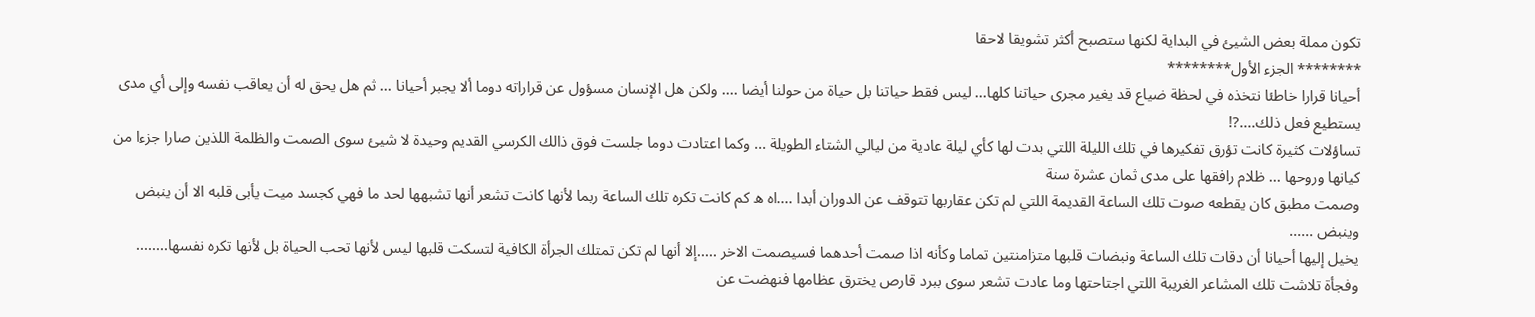تكون مملة بعض الشيئ في البداية لكنها ستصبح أكثر تشويقا لاحقا
******** الجزء الأول********
أحيانا قرارا خاطئا نتخذه في لحظة ضياع قد يغير مجرى حياتنا كلها... ليس فقط حياتنا بل حياة من حولنا أيضا .... ولكن هل الإنسان مسؤول عن قراراته دوما ألا يجبر أحيانا ... ثم هل يحق له أن يعاقب نفسه وإلى أي مدى يستطيع فعل ذلك....?!
تساؤلات كثيرة كانت تؤرق تفكيرها في تلك الليلة اللتي بدت لها كأي ليلة عادية من ليالي الشتاء الطويلة ... وكما اعتادت دوما جلست فوق ذالك الكرسي القديم وحيدة لا شيئ سوى الصمت والظلمة اللذين صارا جزءا من كيانها وروحها ... ظلام رافقها على مدى ثمان عشرة سنة
وصمت مطبق كان يقطعه صوت تلك الساعة القديمة اللتي لم تكن عقاربها تتوقف عن الدوران أبدا ....اه ه كم كانت تكره تلك الساعة ربما لأنها كانت تشعر أنها تشبهها لحد ما فهي كجسد ميت يأبى قلبه الا أن ينبض وينبض ......
يخيل إليها أحيانا أن دقات تلك الساعة ونبضات قلبها متزامنتين تماما وكأنه اذا صمت أحدهما فسيصمت الاخر .....إلا أنها لم تكن تمتلك الجرأة الكافية لتسكت قلبها ليس لأنها تحب الحياة بل لأنها تكره نفسها........
وفجأة تلاشت تلك المشاعر الغريبة اللتي اجتاحتها وما عادت تشعر سوى ببرد قارص يخترق عظامها فنهضت عن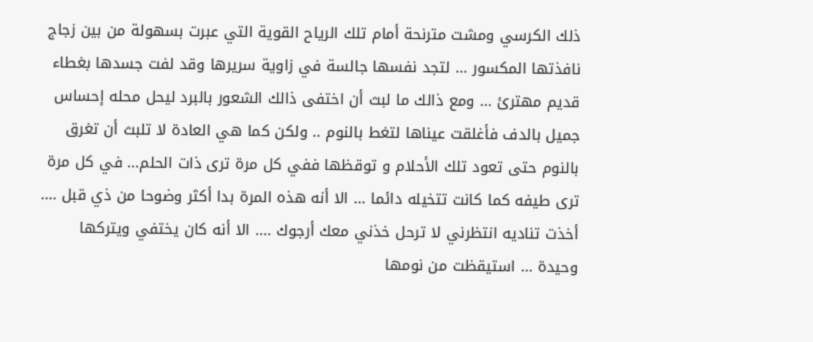ذلك الكرسي ومشت مترنحة أمام تلك الرياح القوية التي عبرت بسهولة من بين زجاج نافذتها المكسور ... لتجد نفسها جالسة في زاوية سريرها وقد لفت جسدها بغطاء قديم مهترئ ... ومع ذالك ما لبث أن اختفى ذالك الشعور بالبرد ليحل محله إحساس جميل بالدف فأغلقت عيناها لتغط بالنوم .. ولكن كما هي العادة لا تلبث أن تغرق بالنوم حتى تعود تلك الأحلام و توقظها ففي كل مرة ترى ذات الحلم... في كل مرة ترى طيفه كما كانت تتخيله دائما ... الا أنه هذه المرة بدا أكثر وضوحا من ذي قبل .... أخذت تناديه انتظرني لا ترحل خذني معك أرجوك .... الا أنه كان يختفي ويتركها وحيدة ... استيقظت من نومها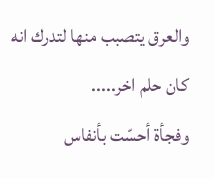والعرق يتصبب منها لتدرك انه كان حلم اخر.....
وفجأة أحسّت بأنفاس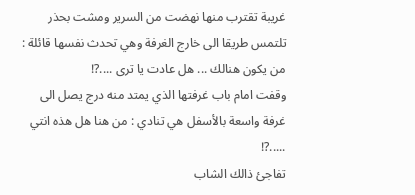غريبة تقترب منها نهضت من السرير ومشت بحذر تلتمس طريقا الى خارج الغرفة وهي تحدث نفسها قائلة : من يكون هنالك ... هل عادت يا ترى ....?!
وقفت امام باب غرفتها الذي يمتد منه درج يصل الى غرفة واسعة بالأسفل هي تنادي : من هنا هل هذه انتي .....?!
تفاجئ ذالك الشاب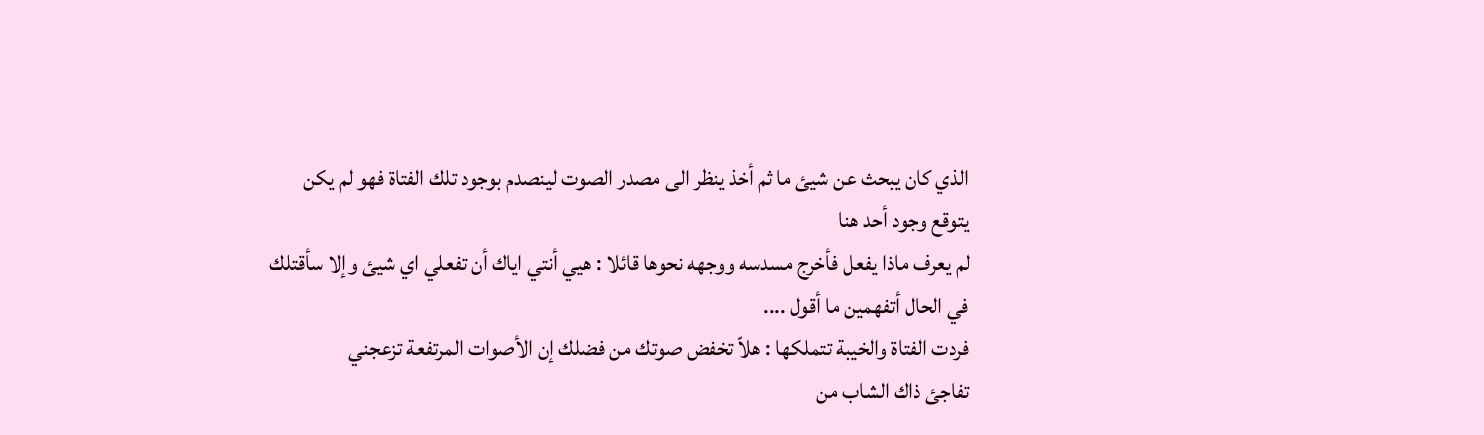الذي كان يبحث عن شيئ ما ثم أخذ ينظر الى مصدر الصوت لينصدم بوجود تلك الفتاة فهو لم يكن يتوقع وجود أحد هنا
لم يعرف ماذا يفعل فأخرج مسدسه ووجهه نحوها قائلا : هيي أنتي اياك أن تفعلي اي شيئ وإلا سأقتلك في الحال أتفهمين ما أقول ....
فردت الفتاة والخيبة تتملكها : هلاّ تخفض صوتك من فضلك إن الأصوات المرتفعة تزعجني
تفاجئ ذاك الشاب من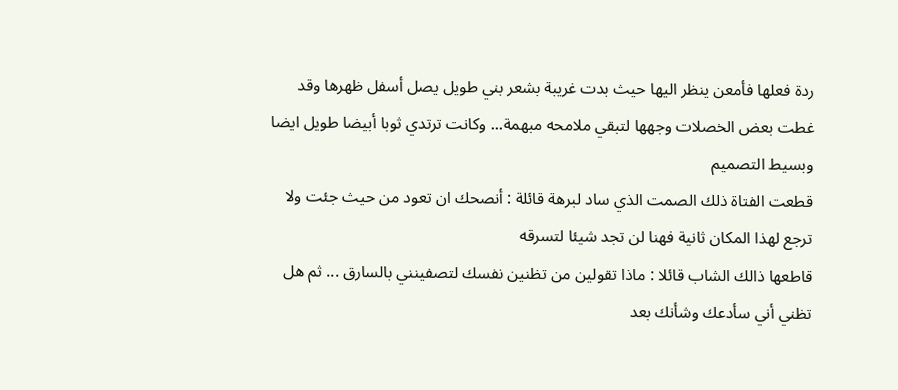ردة فعلها فأمعن ينظر اليها حيث بدت غريبة بشعر بني طويل يصل أسفل ظهرها وقد غطت بعض الخصلات وجهها لتبقي ملامحه مبهمة... وكانت ترتدي ثوبا أبيضا طويل ايضا وبسيط التصميم
قطعت الفتاة ذلك الصمت الذي ساد لبرهة قائلة : أنصحك ان تعود من حيث جئت ولا ترجع لهذا المكان ثانية فهنا لن تجد شيئا لتسرقه
قاطعها ذالك الشاب قائلا : ماذا تقولين من تظنين نفسك لتصفينني بالسارق ... ثم هل تظني أني سأدعك وشأنك بعد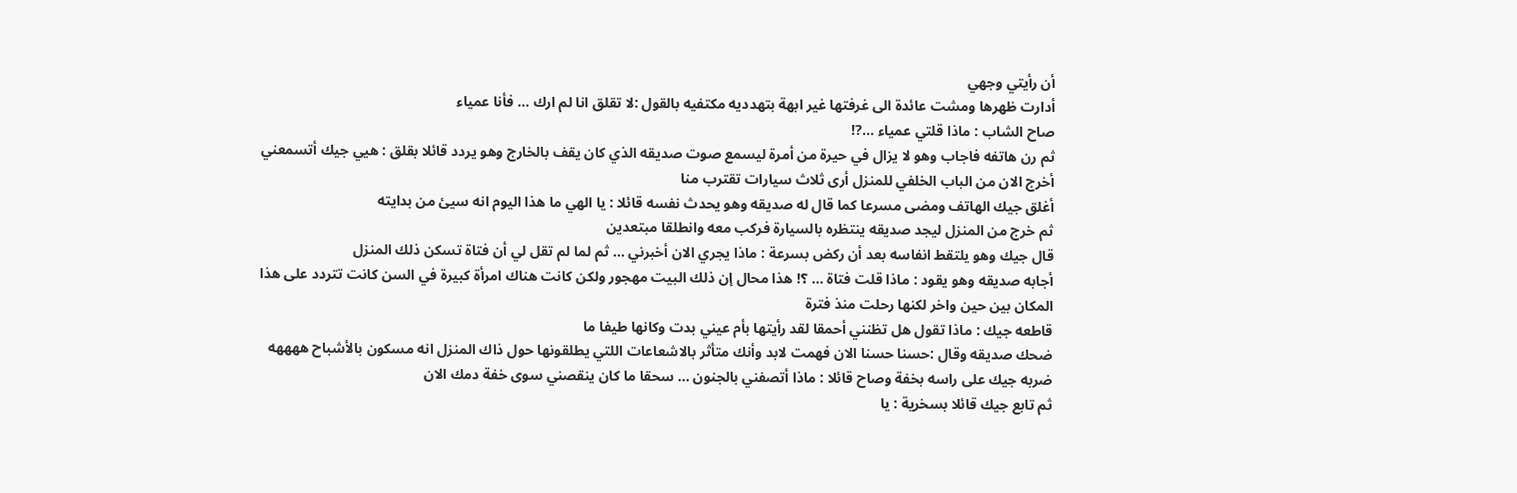أن رأيتي وجهي
أدارت ظهرها ومشت عائدة الى غرفتها غير ابهة بتهدديه مكتفيه بالقول :لا تقلق انا لم ارك ... فأنا عمياء
صاح الشاب : ماذا قلتي عمياء ...?!
ثم رن هاتفه فاجاب وهو لا يزال في حيرة من أمرة ليسمع صوت صديقه الذي كان يقف بالخارج وهو يردد قائلا بقلق : هيي جيك أتسمعني أخرج الان من الباب الخلفي للمنزل أرى ثلاث سيارات تقترب منا
أغلق جيك الهاتف ومضى مسرعا كما قال له صديقه وهو يحدث نفسه قائلا : يا الهي ما هذا اليوم انه سيئ من بدايته
ثم خرج من المنزل ليجد صديقه ينتظره بالسيارة فركب معه وانطلقا مبتعدين
قال جيك وهو يلتقط انفاسه بعد أن ركض بسرعة : ماذا يجري الان أخبرني ... ثم لما لم تقل لي أن فتاة تسكن ذلك المنزل
أجابه صديقه وهو يقود : ماذا قلت فتاة ... ؟! هذا محال إن ذلك البيت مهجور ولكن كانت هناك امرأة كبيرة في السن كانت تتردد على هذا المكان بين حين واخر لكنها رحلت منذ فترة
قاطعه جيك : ماذا تقول هل تظنني أحمقا لقد رأيتها بأم عيني بدت وكانها طيفا ما
ضحك صديقه وقال :حسنا حسنا الان فهمت لابد وأنك متأثر بالاشعاعات اللتي يطلقونها حول ذاك المنزل انه مسكون بالأشباح ههههه
ضربه جيك على راسه بخفة وصاح قائلا : ماذا أتصفني بالجنون ... سحقا ما كان ينقصني سوى خفة دمك الان
ثم تابع جيك قائلا بسخرية : يا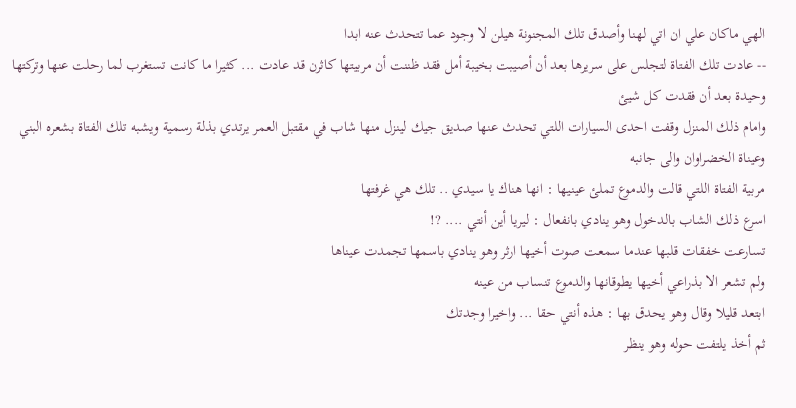الهي ماكان علي ان اتي لهنا وأصدق تلك المجنونة هيلن لا وجود عما تتحدث عنه ابدا
-- عادت تلك الفتاة لتجلس على سريرها بعد أن أصيبت بخيبة أمل فقد ظننت أن مربيتها كاثرن قد عادت ... كثيرا ما كانت تستغرب لما رحلت عنها وتركتها وحيدة بعد أن فقدت كل شيئ
وامام ذلك المنزل وقفت احدى السيارات اللتي تحدث عنها صديق جيك لينزل منها شاب في مقتبل العمر يرتدي بذلة رسمية ويشبه تلك الفتاة بشعره البني وعيناة الخضراوان والى جانبه
مربية الفتاة اللتي قالت والدموع تملئ عينيها : انها هناك يا سيدي .. تلك هي غرفتها
اسرع ذلك الشاب بالدخول وهو ينادي بانفعال : ليريا أين أنتي .... ?!
تسارعت خفقات قلبها عندما سمعت صوت أخيها ارثر وهو ينادي باسمها تجمدت عيناها
ولم تشعر الا بذراعي أخيها يطوقانها والدموع تنساب من عينه
ابتعد قليلا وقال وهو يحدق بها : هذه أنتي حقا ... واخيرا وجدتك
ثم أخذ يلتفت حوله وهو ينظر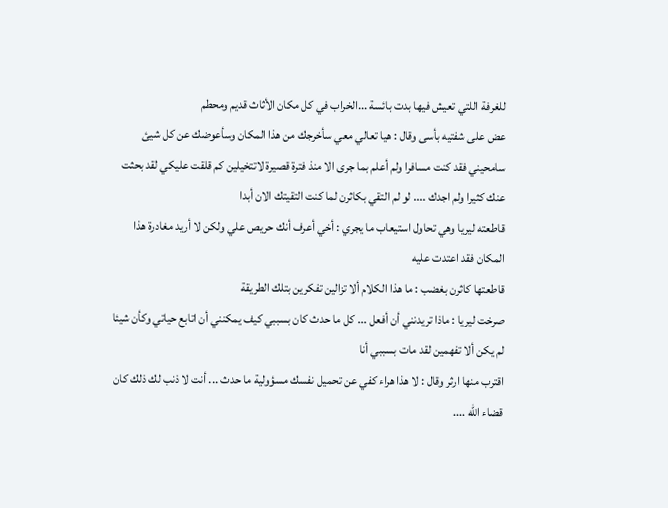للغرفة اللتي تعيش فيها بدت بائسة ...الخراب في كل مكان الأثاث قديم ومحطم
عض على شفتيه بأسى وقال : هيا تعالي معي سأخرجك من هذا المكان وسأعوضك عن كل شيئ سامحيني فقد كنت مسافرا ولم أعلم بما جرى الا منذ فترة قصيرة لاتتخيلين كم قلقت عليكي لقد بحثت عنك كثيرا ولم اجدك .... لو لم التقي بكاثرن لما كنت التقيتك الان أبدا
قاطعته ليريا وهي تحاول استيعاب ما يجري : أخي أعرف أنك حريص علي ولكن لا أريد مغادرة هذا المكان فقد اعتدت عليه
قاطعتها كاثرن بغضب : ما هذا الكلام ألا تزالين تفكرين بتلك الطريقة
صرخت ليريا : ماذا تريدنني أن أفعل ... كل ما حدث كان بسببي كيف يمكنني أن اتابع حياتي وكأن شيئا لم يكن ألا تفهمين لقد مات بسببي أنا
اقترب منها ارثر وقال : لا هذا هراء كفي عن تحميل نفسك مسؤولية ما حدث ... أنت لا ذنب لك ذلك كان قضاء الله ....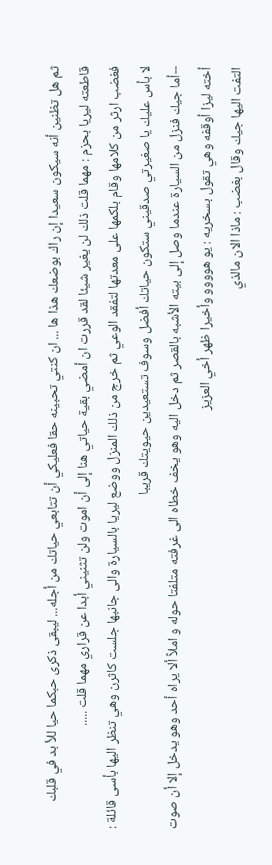ثم هل تظنين أنه سيكون سعيدا إن راك بوضعك هذا ها ... ان كنتي تحبينه حقا فعليكي أن تتابعي حياتك من أجله... ليبقى ذكرى حبكما حيا للأ بد في قلبك
قاطعته ليريا بحزم : مهما قلت ذلك لن يغير شيئا لقد قررت ان أمضي بقية حياتي هنا إلى أن اموت ولن تثنيني أبدا عن قراري مهما قلت .....
فغضب ارثر من كلامها وقام بلكمها على معدتها لتفقد الوعي ثم خرج من ذلك المنزل ووضع ليريا بالسيارة والى جانبها جلست كاثرن وهي تنظر اليها بأسى قائلة : لا بأس عليك يا صغيرتي صدقيني ستكون حياتك أفضل وسوف تستعيدين حيويتك قريبا
--أما جيك فنزل من السيارة عندما وصل إلى بيته الأشبه بالقصر ثم دخل اليه وهو يخف خطاه الى غرفته متلفتا حوله و املاً ألا يراه أحد وهو يدخل إلا أن صوت أخته ليزا أوقفه وهي تقول بسخريه : يو هوووو وأخيرا ظهر أخي العزيز
التفت اليها جيك وقال بغضب : ماذا الان مالذي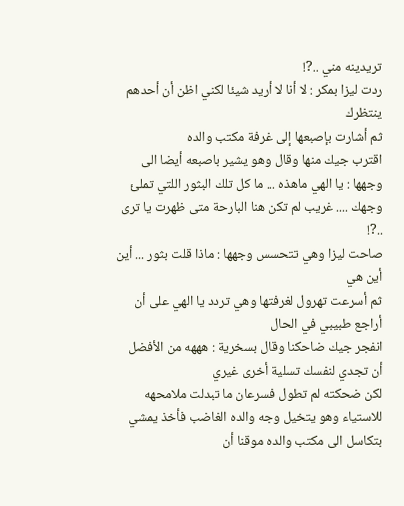تريدينه مني ..?!
ردت ليزا بمكر : لا أنا لا أريد شيئا لكني اظن أن أحدهم ينتظرك
ثم أشارت بإصبعها إلى غرفة مكتب والده
اقترب جيك منها وقال وهو يشير باصبعه أيضا الى وجهها : يا الهي ماهذه ... ما كل تلك البثور اللتي تملئ وجهك .... غريب لم تكن هنا البارحة متى ظهرت يا ترى ..?!
صاحت ليزا وهي تتحسس وجهها : ماذا قلت بثور ... أين أين هي
ثم أسرعت تهرول لغرفتها وهي تردد يا الهي على أن أراجع طبيبي في الحال
انفجر جيك ضاحكنا وقال بسخرية : هههه من الأفضل أن تجدي لنفسك تسلية أخرى غيري
لكن ضحكته لم تطول فسرعان ما تبدلت ملامحهه للاستياء وهو يتخيل وجه والده الغاضب فأخذ يمشي بتكاسل الى مكتب والده موقنا أن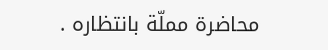محاضرة مملّة بانتظاره .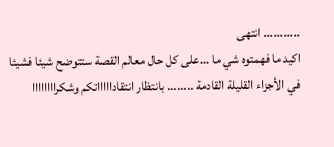........... انتهى
اكيد ما فهمتوه شي ما ...على كل حال معالم القصة ستتوضح شيئا فشيئا في الأجزاء القليلة القادمة ........ بانتظار انتقاداااااتكم وشكراااااااا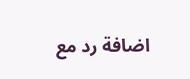اضافة رد مع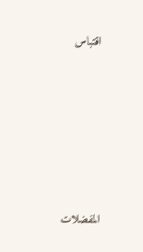اقتباس








المفضلات